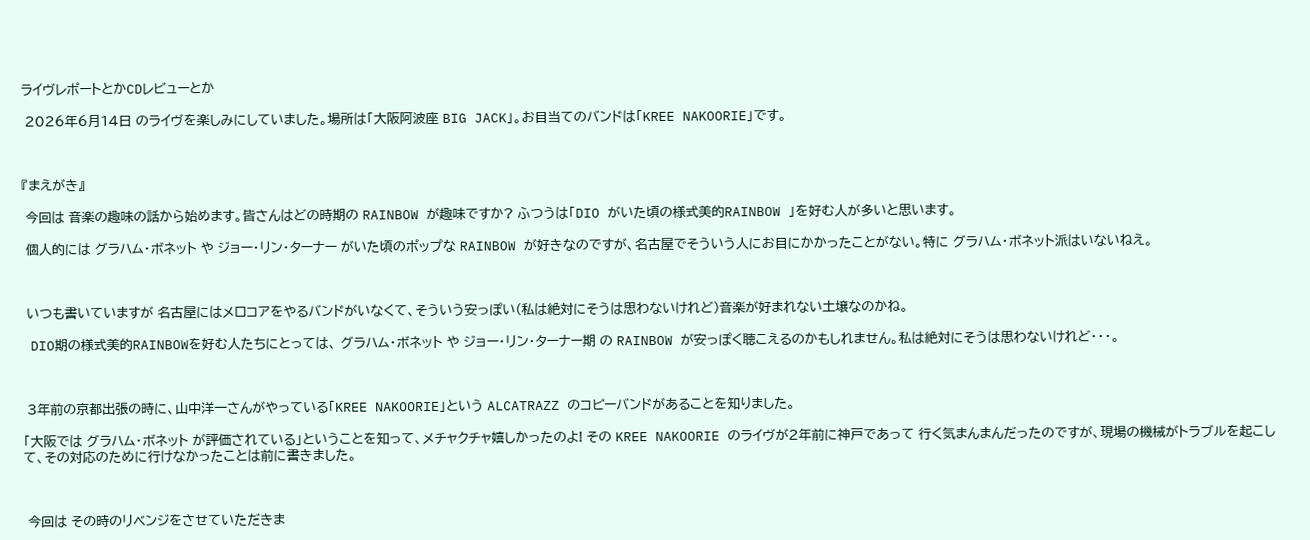ライヴレポートとかCDレビューとか

 2026年6月14日 のライヴを楽しみにしていました。場所は「大阪阿波座 BIG JACK」。お目当てのバンドは「KREE NAKOORIE」です。



『まえがき』

 今回は 音楽の趣味の話から始めます。皆さんはどの時期の RAINBOW が趣味ですか? ふつうは「DIO がいた頃の様式美的RAINBOW 」を好む人が多いと思います。

 個人的には グラハム・ボネット や ジョー・リン・ターナー がいた頃のポップな RAINBOW が好きなのですが、名古屋でそういう人にお目にかかったことがない。特に グラハム・ボネット派はいないねえ。



 いつも書いていますが 名古屋にはメロコアをやるバンドがいなくて、そういう安っぽい(私は絶対にそうは思わないけれど)音楽が好まれない土壌なのかね。

 DIO期の様式美的RAINBOWを好む人たちにとっては、 グラハム・ボネット や ジョー・リン・ターナー期 の RAINBOW が安っぽく聴こえるのかもしれません。私は絶対にそうは思わないけれど・・・。



 3年前の京都出張の時に、山中洋一さんがやっている「KREE NAKOORIE」という ALCATRAZZ のコピーバンドがあることを知りました。

「大阪では グラハム・ボネット が評価されている」ということを知って、メチャクチャ嬉しかったのよ! その KREE NAKOORIE のライヴが2年前に神戸であって 行く気まんまんだったのですが、現場の機械がトラブルを起こして、その対応のために行けなかったことは前に書きました。



 今回は その時のリベンジをさせていただきま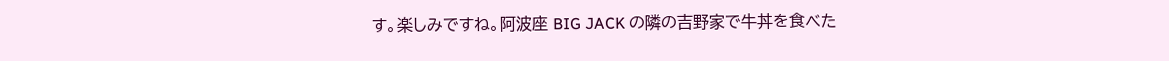す。楽しみですね。阿波座 BIG JACK の隣の吉野家で牛丼を食べた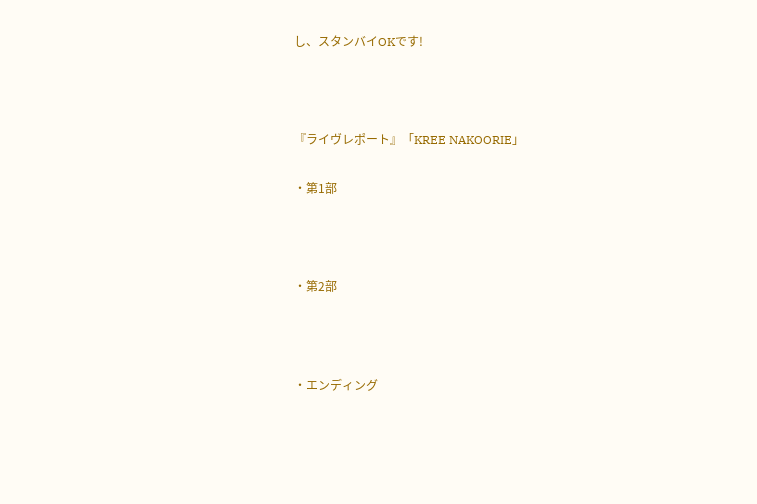し、スタンバイOKです!



『ライヴレポート』「KREE NAKOORIE」

・第1部



・第2部



・エンディング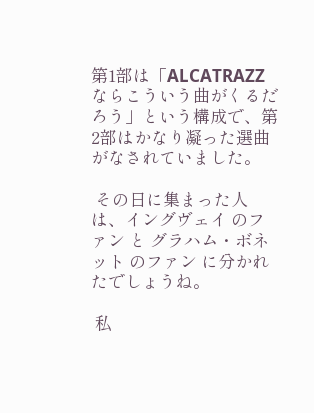第1部は「ALCATRAZZ ならこういう曲がくるだろう」という構成で、第2部はかなり凝った選曲がなされていました。

 その日に集まった人は、イングヴェイ のファン と グラハム・ボネット のファン に分かれたでしょうね。

 私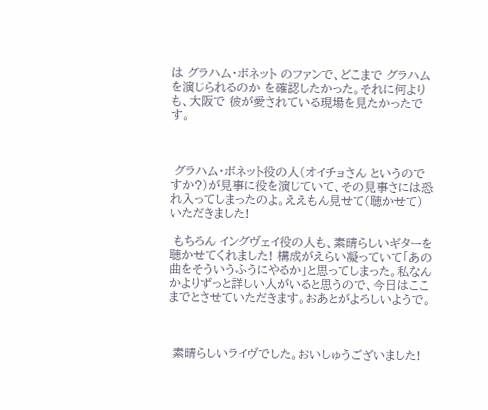は グラハム・ボネット のファンで、どこまで グラハム を演じられるのか を確認したかった。それに何よりも、大阪で 彼が愛されている現場を見たかったです。



 グラハム・ボネット役の人(オイチョさん というのですか?)が見事に役を演じていて、その見事さには恐れ入ってしまったのよ。ええもん見せて(聴かせて)いただきました!

 もちろん イングヴェイ役の人も、素晴らしいギターを聴かせてくれました! 構成がえらい凝っていて「あの曲をそういうふうにやるか」と思ってしまった。私なんかよりずっと詳しい人がいると思うので、今日はここまでとさせていただきます。おあとがよろしいようで。



 素晴らしいライヴでした。おいしゅうございました!